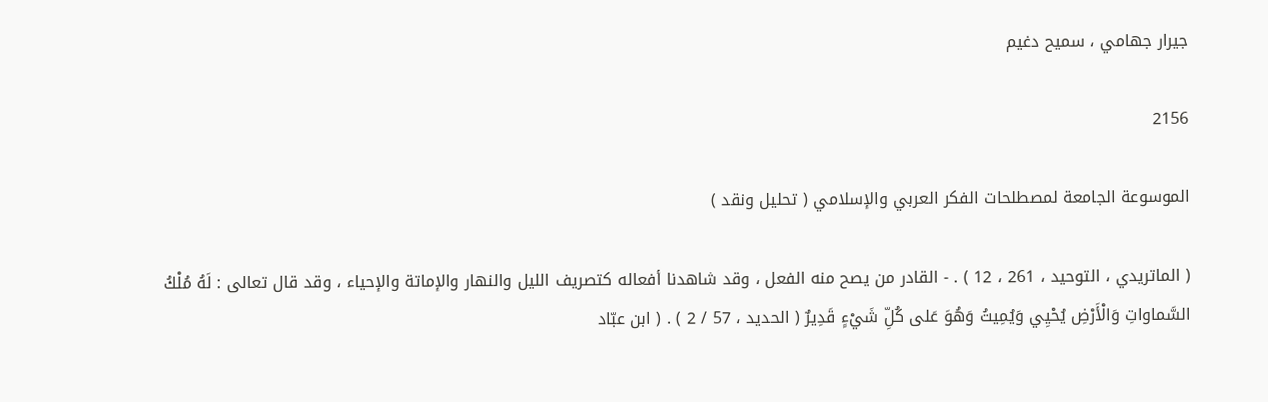جيرار جهامي ، سميح دغيم

2156

الموسوعة الجامعة لمصطلحات الفكر العربي والإسلامي ( تحليل ونقد )

( الماتريدي ، التوحيد ، 261 ، 12 ) . - القادر من يصح منه الفعل ، وقد شاهدنا أفعاله كتصريف الليل والنهار والإماتة والإحياء ، وقد قال تعالى : لَهُ مُلْكُ السَّماواتِ وَالْأَرْضِ يُحْيِي وَيُمِيتُ وَهُوَ عَلى كُلِّ شَيْءٍ قَدِيرٌ ( الحديد ، 57 / 2 ) . ( ابن عبّاد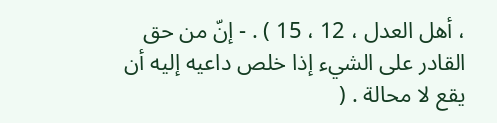، أهل العدل ، 12 ، 15 ) . - إنّ من حق القادر على الشيء إذا خلص داعيه إليه أن يقع لا محالة . (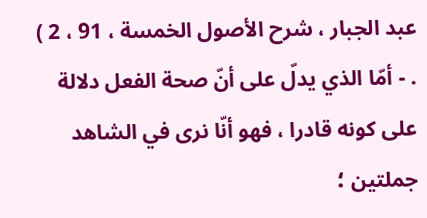عبد الجبار ، شرح الأصول الخمسة ، 91 ، 2 ) . - أمّا الذي يدلّ على أنّ صحة الفعل دلالة على كونه قادرا ، فهو أنّا نرى في الشاهد جملتين ؛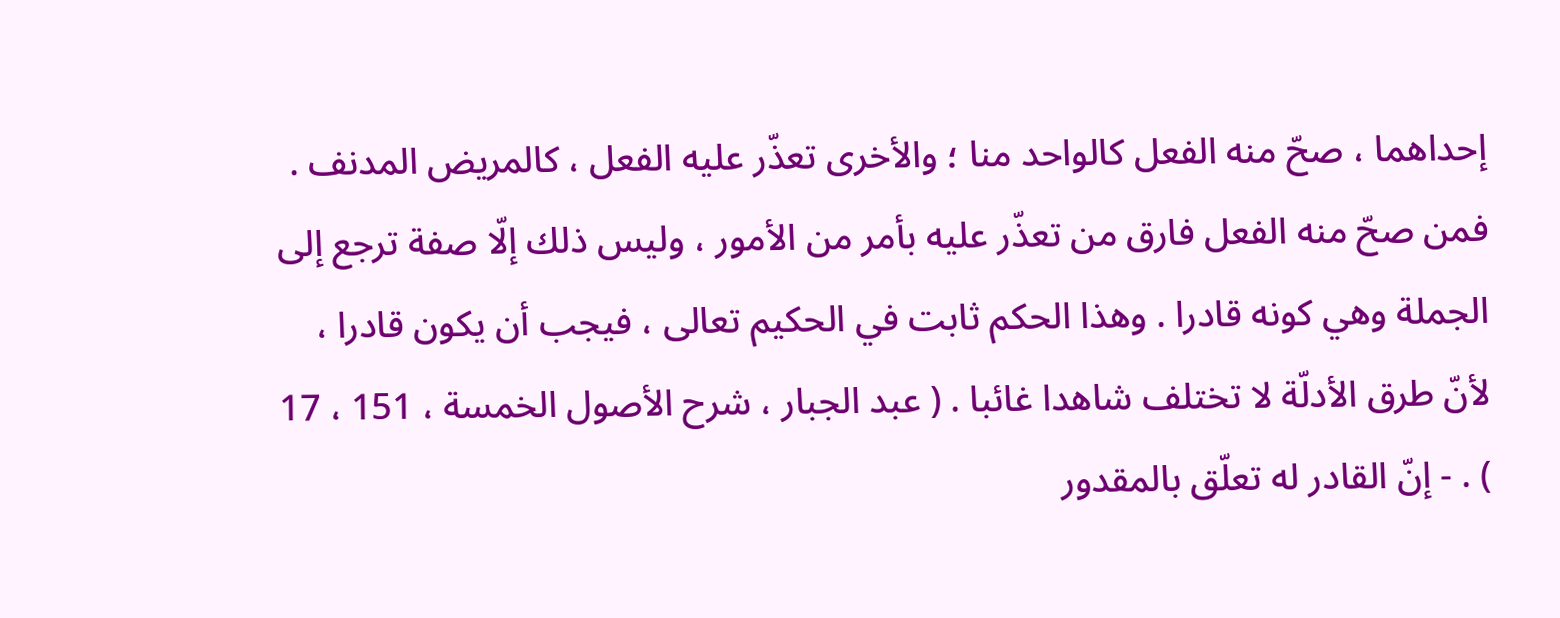إحداهما ، صحّ منه الفعل كالواحد منا ؛ والأخرى تعذّر عليه الفعل ، كالمريض المدنف . فمن صحّ منه الفعل فارق من تعذّر عليه بأمر من الأمور ، وليس ذلك إلّا صفة ترجع إلى الجملة وهي كونه قادرا . وهذا الحكم ثابت في الحكيم تعالى ، فيجب أن يكون قادرا ، لأنّ طرق الأدلّة لا تختلف شاهدا غائبا . ( عبد الجبار ، شرح الأصول الخمسة ، 151 ، 17 ) . - إنّ القادر له تعلّق بالمقدور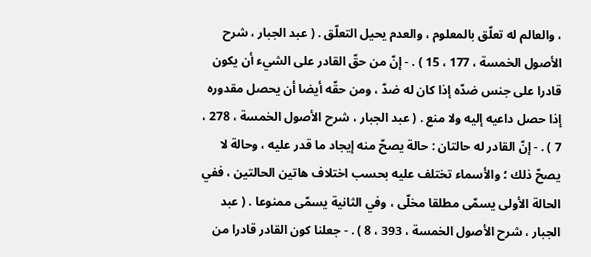، والعالم له تعلّق بالمعلوم ، والعدم يحيل التعلّق . ( عبد الجبار ، شرح الأصول الخمسة ، 177 ، 15 ) . - إنّ من حقّ القادر على الشيء أن يكون قادرا على جنس ضدّه إذا كان له ضدّ ، ومن حقّه أيضا أن يحصل مقدوره إذا حصل داعيه إليه ولا منع . ( عبد الجبار ، شرح الأصول الخمسة ، 278 ، 7 ) . - إنّ القادر له حالتان : حالة يصحّ منه إيجاد ما قدر عليه ، وحالة لا يصحّ ذلك ؛ والأسماء تختلف عليه بحسب اختلاف هاتين الحالتين ، ففي الحالة الأولى يسمّى مطلقا مخلّى ، وفي الثانية يسمّى ممنوعا . ( عبد الجبار ، شرح الأصول الخمسة ، 393 ، 8 ) . - جعلنا كون القادر قادرا من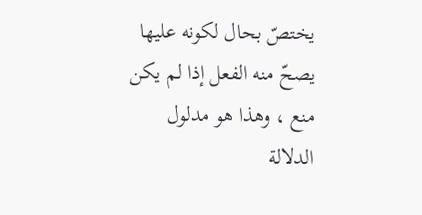يختصّ بحال لكونه عليها يصحّ منه الفعل إذا لم يكن منع ، وهذا هو مدلول الدلالة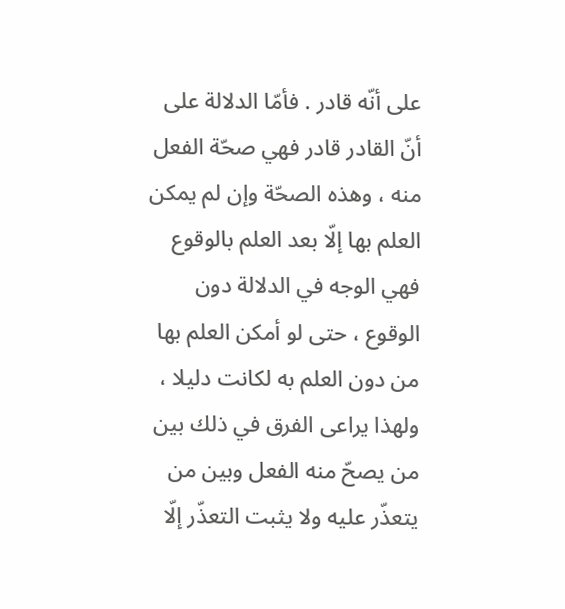على أنّه قادر . فأمّا الدلالة على أنّ القادر قادر فهي صحّة الفعل منه ، وهذه الصحّة وإن لم يمكن العلم بها إلّا بعد العلم بالوقوع فهي الوجه في الدلالة دون الوقوع ، حتى لو أمكن العلم بها من دون العلم به لكانت دليلا ، ولهذا يراعى الفرق في ذلك بين من يصحّ منه الفعل وبين من يتعذّر عليه ولا يثبت التعذّر إلّا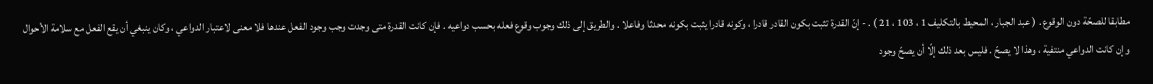مطابقا للصحّة دون الوقوع . ( عبد الجبار ، المحيط بالتكليف 1 ، 103 ، 21 ) . - إنّ القدرة تثبت بكون القادر قادرا ، وكونه قادرا يثبت بكونه محدثا وفاعلا . والطريق إلى ذلك وجوب وقوع فعله بحسب دواعيه . فإن كانت القدرة متى وجدت وجب وجود الفعل عندها فلا معنى لاعتبار الدواعي ، وكان ينبغي أن يقع الفعل مع سلامة الأحوال وإن كانت الدواعي منتفية ، وهذا لا يصحّ . فليس بعد ذلك إلّا أن يصحّ وجود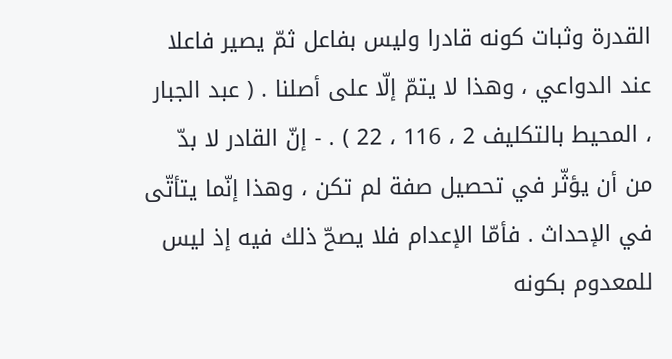القدرة وثبات كونه قادرا وليس بفاعل ثمّ يصير فاعلا عند الدواعي ، وهذا لا يتمّ إلّا على أصلنا . ( عبد الجبار ، المحيط بالتكليف 2 ، 116 ، 22 ) . - إنّ القادر لا بدّ من أن يؤثّر في تحصيل صفة لم تكن ، وهذا إنّما يتأتّى في الإحداث . فأمّا الإعدام فلا يصحّ ذلك فيه إذ ليس للمعدوم بكونه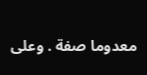معدوما صفة . وعلى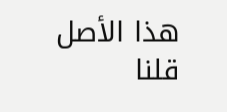هذا الأصل قلنا